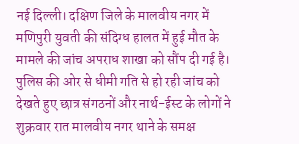नई दिल्ली। दक्षिण जिले के मालवीय नगर में मणिपुरी युवती की संदिग्ध हालत में हुई मौत के मामले की जांच अपराध शाखा को सौंप दी गई है। पुलिस की ओर से धीमी गति से हो रही जांच को देखते हुए छात्र संगठनों और नार्थ-ईस्ट के लोगों ने शुक्रवार रात मालवीय नगर थाने के समक्ष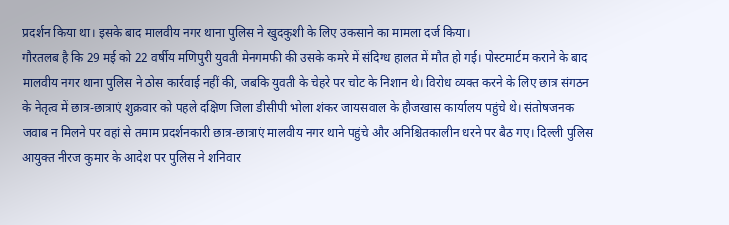प्रदर्शन किया था। इसके बाद मालवीय नगर थाना पुलिस ने खुदकुशी के लिए उकसाने का मामला दर्ज किया।
गौरतलब है कि 29 मई को 22 वर्षीय मणिपुरी युवती मेनगमफी की उसके कमरे में संदिग्ध हालत में मौत हो गई। पोस्टमार्टम कराने के बाद मालवीय नगर थाना पुलिस ने ठोस कार्रवाई नहीं की, जबकि युवती के चेहरे पर चोट के निशान थे। विरोध व्यक्त करने के लिए छात्र संगठन के नेतृत्व में छात्र-छात्राएं शुक्रवार को पहले दक्षिण जिला डीसीपी भोला शंकर जायसवाल के हौजखास कार्यालय पहुंचे थे। संतोषजनक जवाब न मिलने पर वहां से तमाम प्रदर्शनकारी छात्र-छात्राएं मालवीय नगर थाने पहुंचे और अनिश्चितकालीन धरने पर बैठ गए। दिल्ली पुलिस आयुक्त नीरज कुमार के आदेश पर पुलिस ने शनिवार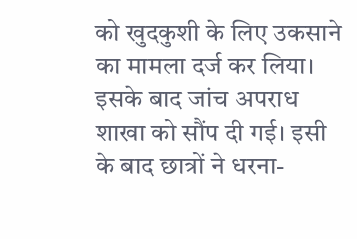को खुदकुशी के लिए उकसाने का मामला दर्ज कर लिया। इसके बाद जांच अपराध शाखा को सौंप दी गई। इसी के बाद छात्रों ने धरना-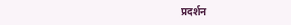प्रदर्शन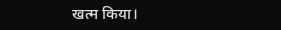खत्म किया।